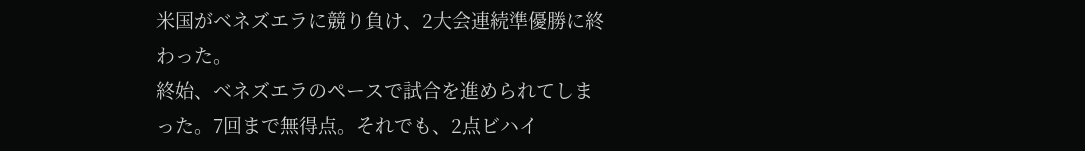米国がベネズエラに競り負け、2大会連続準優勝に終わった。
終始、ベネズエラのペースで試合を進められてしまった。7回まで無得点。それでも、2点ビハイ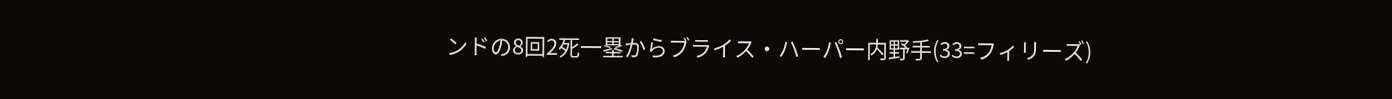ンドの8回2死一塁からブライス・ハーパー内野手(33=フィリーズ)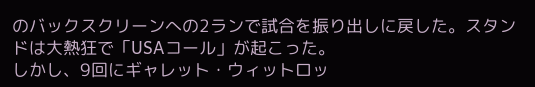のバックスクリーンへの2ランで試合を振り出しに戻した。スタンドは大熱狂で「USAコール」が起こった。
しかし、9回にギャレット・ウィットロッ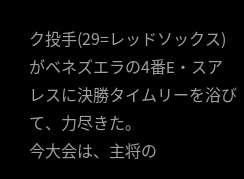ク投手(29=レッドソックス)がベネズエラの4番E・スアレスに決勝タイムリーを浴びて、力尽きた。
今大会は、主将の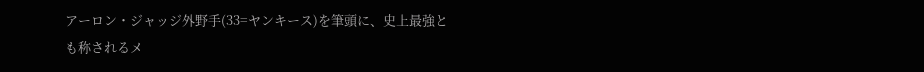アーロン・ジャッジ外野手(33=ヤンキース)を筆頭に、史上最強とも称されるメ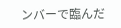ンバーで臨んだ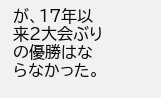が、17年以来2大会ぶりの優勝はならなかった。